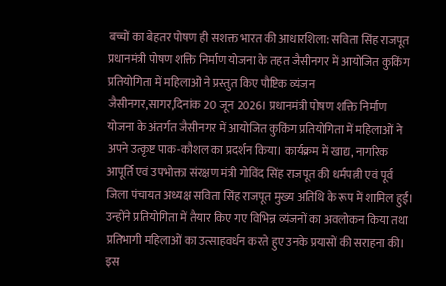बच्चों का बेहतर पोषण ही सशक्त भारत की आधारशिला: सविता सिंह राजपूत
प्रधानमंत्री पोषण शक्ति निर्माण योजना के तहत जैसीनगर में आयोजित कुकिंग प्रतियोगिता में महिलाओं ने प्रस्तुत किए पौष्टिक व्यंजन
जैसीनगर,सागर,दिनांक 20 जून 2026। प्रधानमंत्री पोषण शक्ति निर्माण योजना के अंतर्गत जैसीनगर में आयोजित कुकिंग प्रतियोगिता में महिलाओं ने अपने उत्कृष्ट पाक-कौशल का प्रदर्शन किया। कार्यक्रम में खाद्य, नागरिक आपूर्ति एवं उपभोक्ता संरक्षण मंत्री गोविंद सिंह राजपूत की धर्मपत्नी एवं पूर्व जिला पंचायत अध्यक्ष सविता सिंह राजपूत मुख्य अतिथि के रूप में शामिल हुईं। उन्होंने प्रतियोगिता में तैयार किए गए विभिन्न व्यंजनों का अवलोकन किया तथा प्रतिभागी महिलाओं का उत्साहवर्धन करते हुए उनके प्रयासों की सराहना की।
इस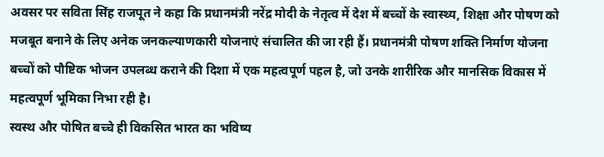अवसर पर सविता सिंह राजपूत ने कहा कि प्रधानमंत्री नरेंद्र मोदी के नेतृत्व में देश में बच्चों के स्वास्थ्य, शिक्षा और पोषण को मजबूत बनाने के लिए अनेक जनकल्याणकारी योजनाएं संचालित की जा रही हैं। प्रधानमंत्री पोषण शक्ति निर्माण योजना बच्चों को पौष्टिक भोजन उपलब्ध कराने की दिशा में एक महत्वपूर्ण पहल है, जो उनके शारीरिक और मानसिक विकास में महत्वपूर्ण भूमिका निभा रही है।
स्वस्थ और पोषित बच्चे ही विकसित भारत का भविष्य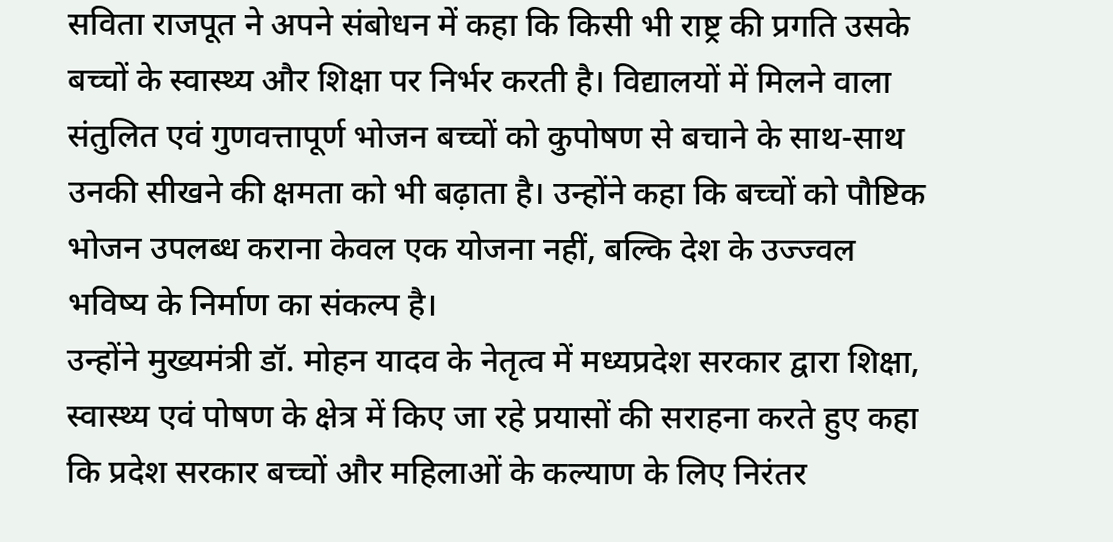सविता राजपूत ने अपने संबोधन में कहा कि किसी भी राष्ट्र की प्रगति उसके बच्चों के स्वास्थ्य और शिक्षा पर निर्भर करती है। विद्यालयों में मिलने वाला संतुलित एवं गुणवत्तापूर्ण भोजन बच्चों को कुपोषण से बचाने के साथ-साथ उनकी सीखने की क्षमता को भी बढ़ाता है। उन्होंने कहा कि बच्चों को पौष्टिक भोजन उपलब्ध कराना केवल एक योजना नहीं, बल्कि देश के उज्ज्वल भविष्य के निर्माण का संकल्प है।
उन्होंने मुख्यमंत्री डॉ. मोहन यादव के नेतृत्व में मध्यप्रदेश सरकार द्वारा शिक्षा, स्वास्थ्य एवं पोषण के क्षेत्र में किए जा रहे प्रयासों की सराहना करते हुए कहा कि प्रदेश सरकार बच्चों और महिलाओं के कल्याण के लिए निरंतर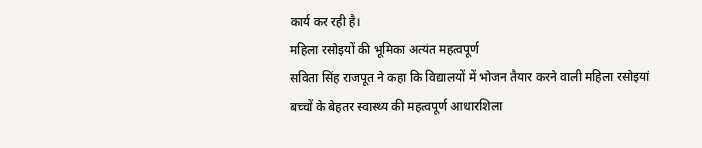कार्य कर रही है।
महिला रसोइयों की भूमिका अत्यंत महत्वपूर्ण
सविता सिंह राजपूत ने कहा कि विद्यालयों में भोजन तैयार करने वाली महिला रसोइयां बच्चों के बेहतर स्वास्थ्य की महत्वपूर्ण आधारशिला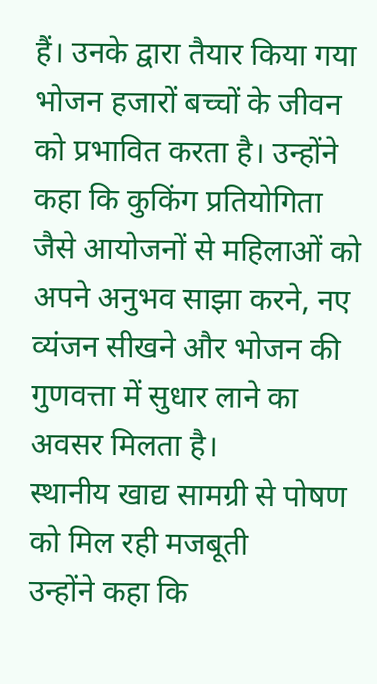हैं। उनके द्वारा तैयार किया गया भोजन हजारों बच्चों के जीवन को प्रभावित करता है। उन्होंने कहा कि कुकिंग प्रतियोगिता जैसे आयोजनों से महिलाओं को अपने अनुभव साझा करने, नए व्यंजन सीखने और भोजन की गुणवत्ता में सुधार लाने का अवसर मिलता है।
स्थानीय खाद्य सामग्री से पोषण को मिल रही मजबूती
उन्होंने कहा कि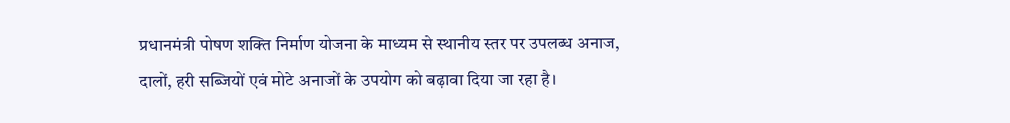प्रधानमंत्री पोषण शक्ति निर्माण योजना के माध्यम से स्थानीय स्तर पर उपलब्ध अनाज, दालों, हरी सब्जियों एवं मोटे अनाजों के उपयोग को बढ़ावा दिया जा रहा है।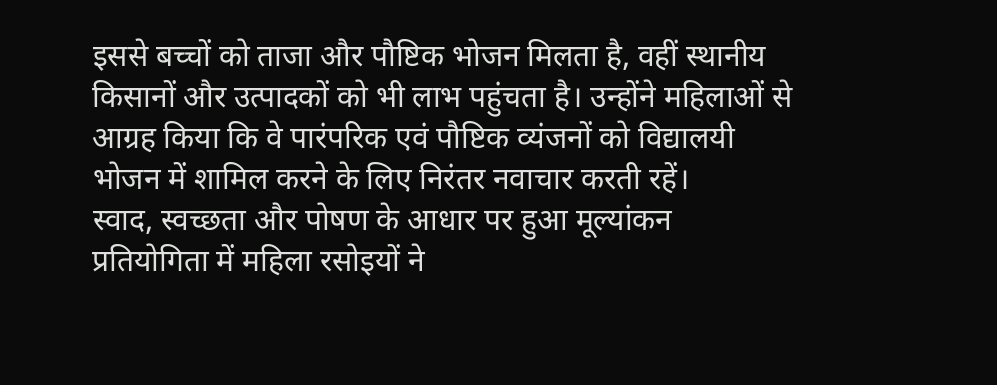इससे बच्चों को ताजा और पौष्टिक भोजन मिलता है, वहीं स्थानीय किसानों और उत्पादकों को भी लाभ पहुंचता है। उन्होंने महिलाओं से आग्रह किया कि वे पारंपरिक एवं पौष्टिक व्यंजनों को विद्यालयी भोजन में शामिल करने के लिए निरंतर नवाचार करती रहें।
स्वाद, स्वच्छता और पोषण के आधार पर हुआ मूल्यांकन
प्रतियोगिता में महिला रसोइयों ने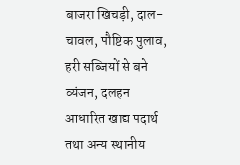बाजरा खिचड़ी, दाल-चावल, पौष्टिक पुलाव, हरी सब्जियों से बने व्यंजन, दलहन आधारित खाद्य पदार्थ तथा अन्य स्थानीय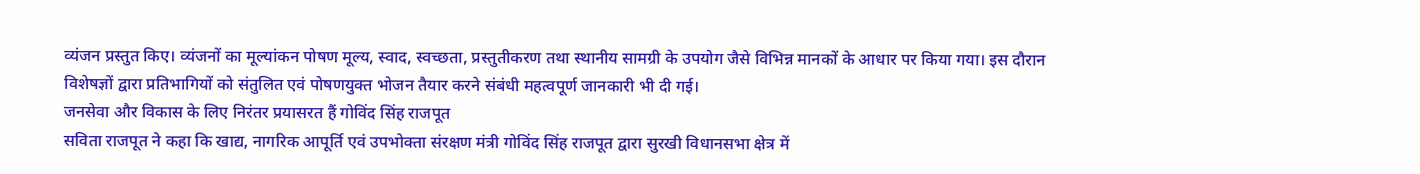व्यंजन प्रस्तुत किए। व्यंजनों का मूल्यांकन पोषण मूल्य, स्वाद, स्वच्छता, प्रस्तुतीकरण तथा स्थानीय सामग्री के उपयोग जैसे विभिन्न मानकों के आधार पर किया गया। इस दौरान विशेषज्ञों द्वारा प्रतिभागियों को संतुलित एवं पोषणयुक्त भोजन तैयार करने संबंधी महत्वपूर्ण जानकारी भी दी गई।
जनसेवा और विकास के लिए निरंतर प्रयासरत हैं गोविंद सिंह राजपूत
सविता राजपूत ने कहा कि खाद्य, नागरिक आपूर्ति एवं उपभोक्ता संरक्षण मंत्री गोविंद सिंह राजपूत द्वारा सुरखी विधानसभा क्षेत्र में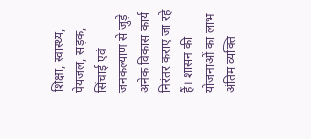शिक्षा, स्वास्थ्य, पेयजल, सड़क, सिंचाई एवं जनकल्याण से जुड़े अनेक विकास कार्य निरंतर कराए जा रहे हैं। शासन की योजनाओं का लाभ अंतिम व्यक्ति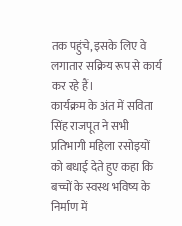तक पहुंचे, इसके लिए वे लगातार सक्रिय रूप से कार्य कर रहे हैं।
कार्यक्रम के अंत में सविता सिंह राजपूत ने सभी प्रतिभागी महिला रसोइयों को बधाई देते हुए कहा कि बच्चों के स्वस्थ भविष्य के निर्माण में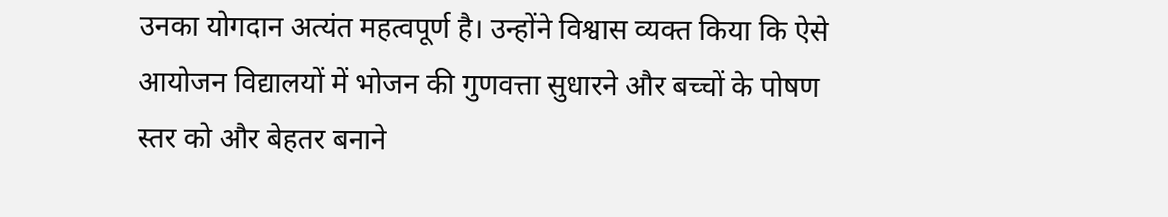उनका योगदान अत्यंत महत्वपूर्ण है। उन्होंने विश्वास व्यक्त किया कि ऐसे आयोजन विद्यालयों में भोजन की गुणवत्ता सुधारने और बच्चों के पोषण स्तर को और बेहतर बनाने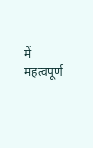में महत्वपूर्ण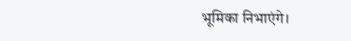भूमिका निभाएंगे।